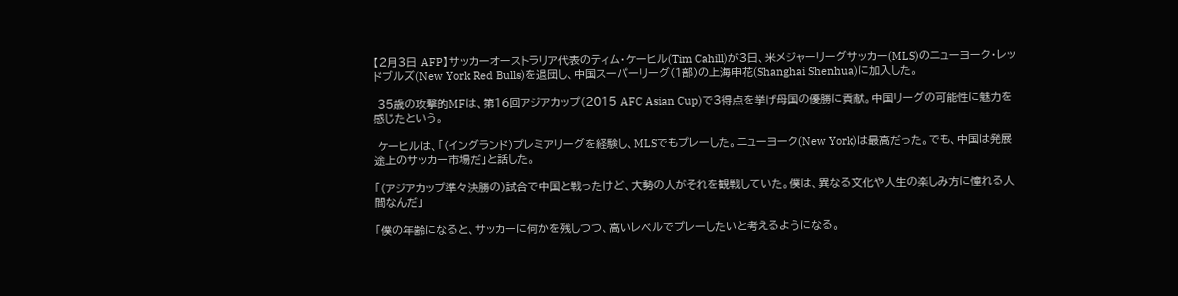【2月3日 AFP】サッカーオーストラリア代表のティム・ケーヒル(Tim Cahill)が3日、米メジャーリーグサッカー(MLS)のニューヨーク・レッドブルズ(New York Red Bulls)を退団し、中国スーパーリーグ(1部)の上海申花(Shanghai Shenhua)に加入した。

 35歳の攻撃的MFは、第16回アジアカップ(2015 AFC Asian Cup)で3得点を挙げ母国の優勝に貢献。中国リーグの可能性に魅力を感じたという。

 ケーヒルは、「(イングランド)プレミアリーグを経験し、MLSでもプレーした。ニューヨーク(New York)は最高だった。でも、中国は発展途上のサッカー市場だ」と話した。

「(アジアカップ準々決勝の)試合で中国と戦ったけど、大勢の人がそれを観戦していた。僕は、異なる文化や人生の楽しみ方に憧れる人間なんだ」

「僕の年齢になると、サッカーに何かを残しつつ、高いレベルでプレーしたいと考えるようになる。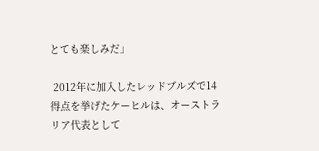とても楽しみだ」

 2012年に加入したレッドブルズで14得点を挙げたケーヒルは、オーストラリア代表として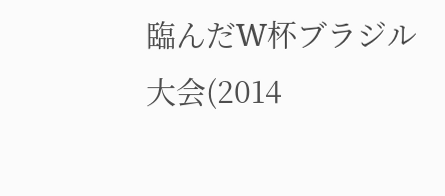臨んだW杯ブラジル大会(2014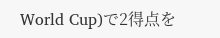World Cup)で2得点を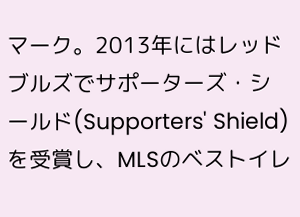マーク。2013年にはレッドブルズでサポーターズ・シールド(Supporters' Shield)を受賞し、MLSのベストイレ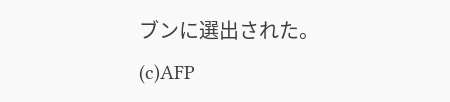ブンに選出された。(c)AFP